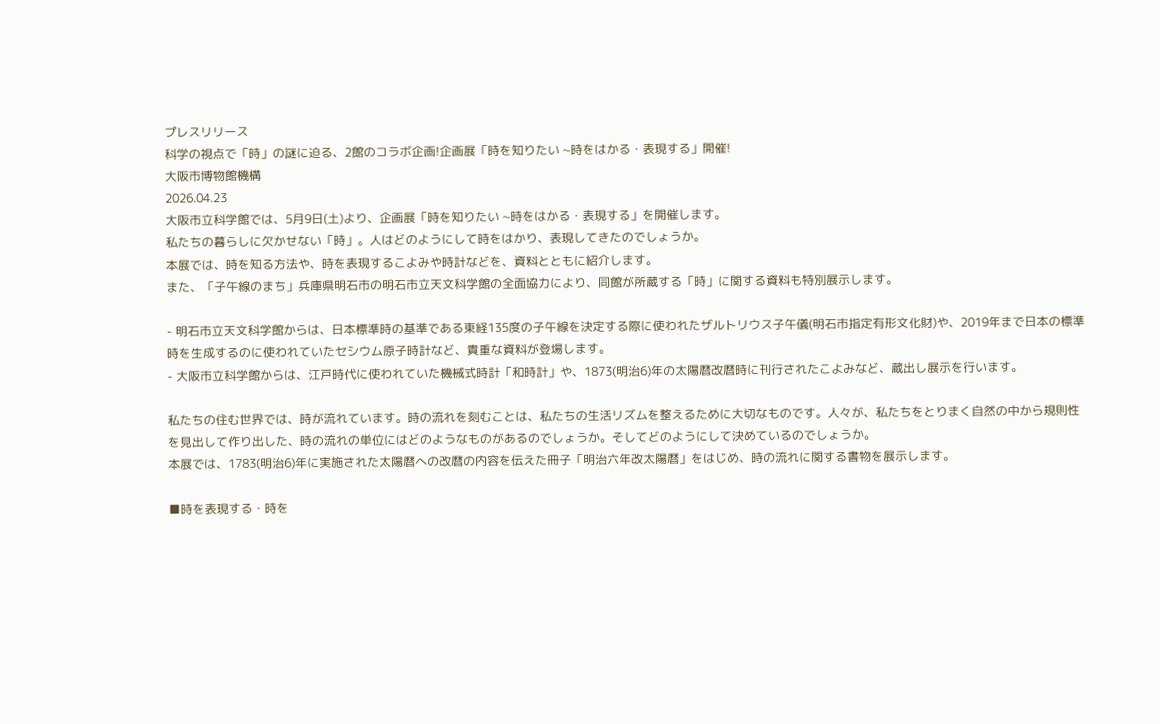プレスリリース
科学の視点で「時」の謎に迫る、2館のコラボ企画!企画展「時を知りたい ~時をはかる・表現する」開催!
大阪市博物館機構
2026.04.23
大阪市立科学館では、5月9日(土)より、企画展「時を知りたい ~時をはかる・表現する」を開催します。
私たちの暮らしに欠かせない「時」。人はどのようにして時をはかり、表現してきたのでしょうか。
本展では、時を知る方法や、時を表現するこよみや時計などを、資料とともに紹介します。
また、「子午線のまち」兵庫県明石市の明石市立天文科学館の全面協力により、同館が所蔵する「時」に関する資料も特別展示します。

- 明石市立天文科学館からは、日本標準時の基準である東経135度の子午線を決定する際に使われたザルトリウス子午儀(明石市指定有形文化財)や、2019年まで日本の標準時を生成するのに使われていたセシウム原子時計など、貴重な資料が登場します。
- 大阪市立科学館からは、江戸時代に使われていた機械式時計「和時計」や、1873(明治6)年の太陽暦改暦時に刊行されたこよみなど、蔵出し展示を行います。

私たちの住む世界では、時が流れています。時の流れを刻むことは、私たちの生活リズムを整えるために大切なものです。人々が、私たちをとりまく自然の中から規則性を見出して作り出した、時の流れの単位にはどのようなものがあるのでしょうか。そしてどのようにして決めているのでしょうか。
本展では、1783(明治6)年に実施された太陽暦への改暦の内容を伝えた冊子「明治六年改太陽暦」をはじめ、時の流れに関する書物を展示します。

■時を表現する・時を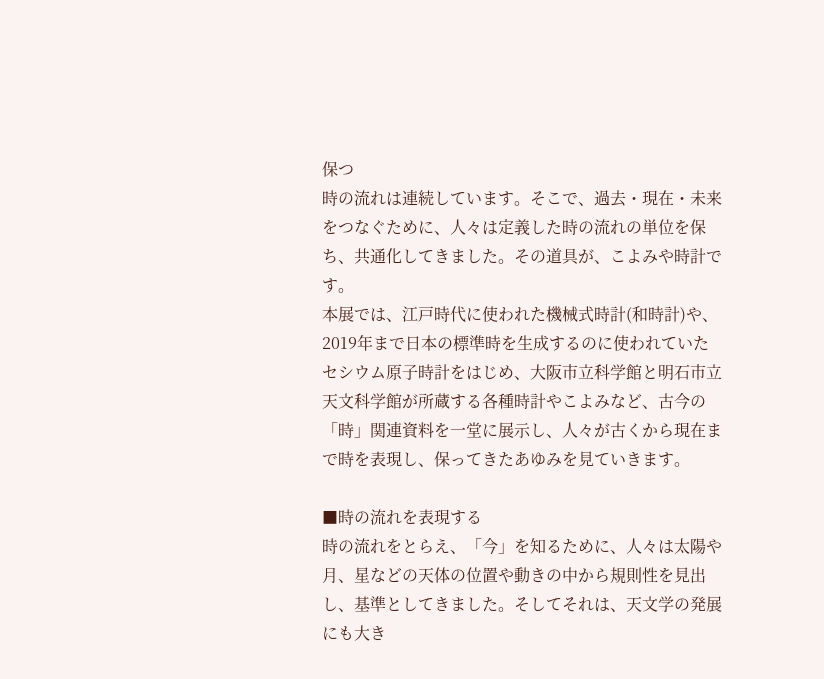保つ
時の流れは連続しています。そこで、過去・現在・未来をつなぐために、人々は定義した時の流れの単位を保ち、共通化してきました。その道具が、こよみや時計です。
本展では、江戸時代に使われた機械式時計(和時計)や、2019年まで日本の標準時を生成するのに使われていたセシウム原子時計をはじめ、大阪市立科学館と明石市立天文科学館が所蔵する各種時計やこよみなど、古今の「時」関連資料を一堂に展示し、人々が古くから現在まで時を表現し、保ってきたあゆみを見ていきます。

■時の流れを表現する
時の流れをとらえ、「今」を知るために、人々は太陽や月、星などの天体の位置や動きの中から規則性を見出し、基準としてきました。そしてそれは、天文学の発展にも大き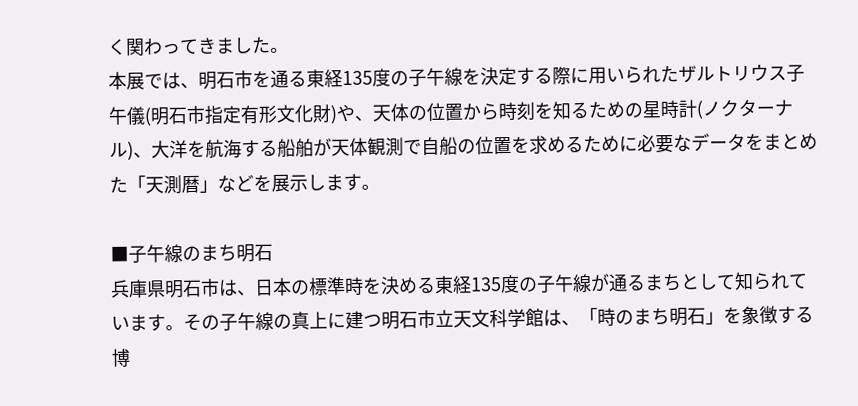く関わってきました。
本展では、明石市を通る東経135度の子午線を決定する際に用いられたザルトリウス子午儀(明石市指定有形文化財)や、天体の位置から時刻を知るための星時計(ノクターナル)、大洋を航海する船舶が天体観測で自船の位置を求めるために必要なデータをまとめた「天測暦」などを展示します。

■子午線のまち明石
兵庫県明石市は、日本の標準時を決める東経135度の子午線が通るまちとして知られています。その子午線の真上に建つ明石市立天文科学館は、「時のまち明石」を象徴する博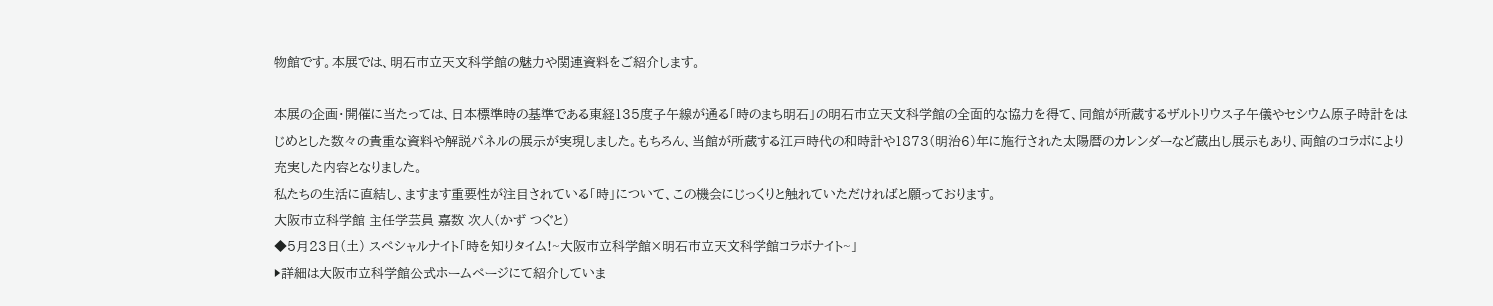物館です。本展では、明石市立天文科学館の魅力や関連資料をご紹介します。

本展の企画・開催に当たっては、日本標準時の基準である東経135度子午線が通る「時のまち明石」の明石市立天文科学館の全面的な協力を得て、同館が所蔵するザルトリウス子午儀やセシウム原子時計をはじめとした数々の貴重な資料や解説パネルの展示が実現しました。もちろん、当館が所蔵する江戸時代の和時計や1873(明治6)年に施行された太陽暦のカレンダーなど蔵出し展示もあり、両館のコラボにより充実した内容となりました。
私たちの生活に直結し、ますます重要性が注目されている「時」について、この機会にじっくりと触れていただければと願っております。
大阪市立科学館 主任学芸員 嘉数 次人(かず つぐと)
◆5月23日(土) スペシャルナイト「時を知りタイム!~大阪市立科学館×明石市立天文科学館コラボナイト~」
▶詳細は大阪市立科学館公式ホームページにて紹介していま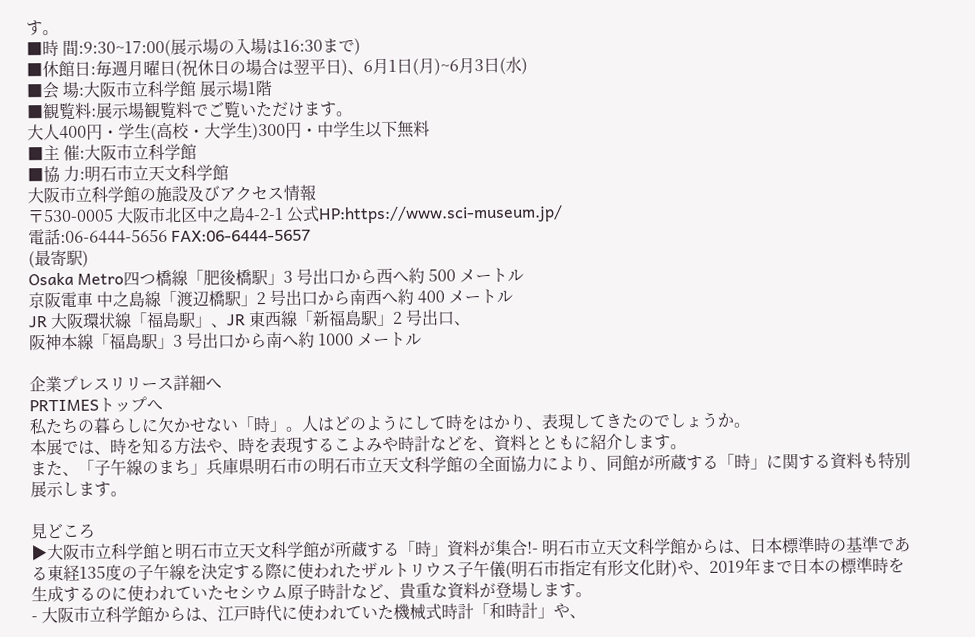す。
■時 間:9:30~17:00(展示場の入場は16:30まで)
■休館日:毎週月曜日(祝休日の場合は翌平日)、6月1日(月)~6月3日(水)
■会 場:大阪市立科学館 展示場1階
■観覧料:展示場観覧料でご覧いただけます。
大人400円・学生(高校・大学生)300円・中学生以下無料
■主 催:大阪市立科学館
■協 力:明石市立天文科学館
大阪市立科学館の施設及びアクセス情報
〒530-0005 大阪市北区中之島4-2-1 公式HP:https://www.sci-museum.jp/
電話:06-6444-5656 FAX:06-6444-5657
(最寄駅)
Osaka Metro四つ橋線「肥後橋駅」3 号出口から西へ約 500 メートル
京阪電車 中之島線「渡辺橋駅」2 号出口から南西へ約 400 メートル
JR 大阪環状線「福島駅」、JR 東西線「新福島駅」2 号出口、
阪神本線「福島駅」3 号出口から南へ約 1000 メートル

企業プレスリリース詳細へ
PRTIMESトップへ
私たちの暮らしに欠かせない「時」。人はどのようにして時をはかり、表現してきたのでしょうか。
本展では、時を知る方法や、時を表現するこよみや時計などを、資料とともに紹介します。
また、「子午線のまち」兵庫県明石市の明石市立天文科学館の全面協力により、同館が所蔵する「時」に関する資料も特別展示します。

見どころ
▶大阪市立科学館と明石市立天文科学館が所蔵する「時」資料が集合!- 明石市立天文科学館からは、日本標準時の基準である東経135度の子午線を決定する際に使われたザルトリウス子午儀(明石市指定有形文化財)や、2019年まで日本の標準時を生成するのに使われていたセシウム原子時計など、貴重な資料が登場します。
- 大阪市立科学館からは、江戸時代に使われていた機械式時計「和時計」や、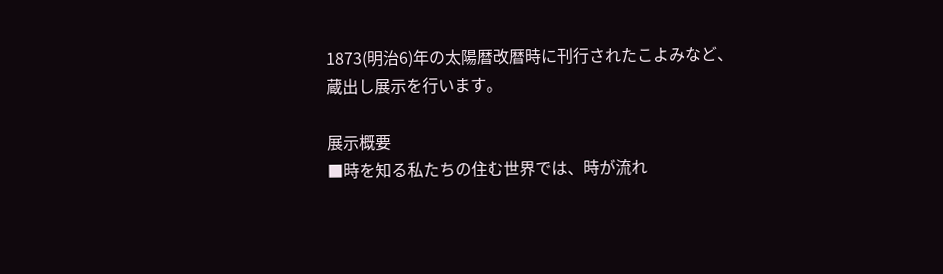1873(明治6)年の太陽暦改暦時に刊行されたこよみなど、蔵出し展示を行います。

展示概要
■時を知る私たちの住む世界では、時が流れ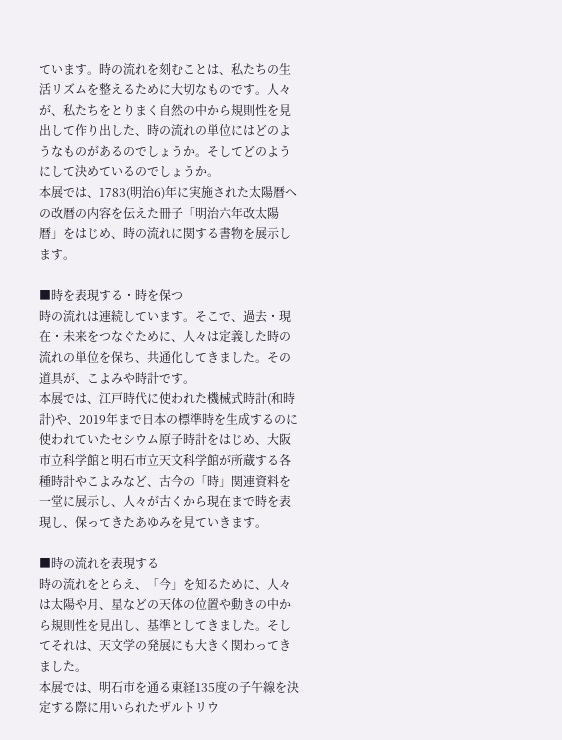ています。時の流れを刻むことは、私たちの生活リズムを整えるために大切なものです。人々が、私たちをとりまく自然の中から規則性を見出して作り出した、時の流れの単位にはどのようなものがあるのでしょうか。そしてどのようにして決めているのでしょうか。
本展では、1783(明治6)年に実施された太陽暦への改暦の内容を伝えた冊子「明治六年改太陽暦」をはじめ、時の流れに関する書物を展示します。

■時を表現する・時を保つ
時の流れは連続しています。そこで、過去・現在・未来をつなぐために、人々は定義した時の流れの単位を保ち、共通化してきました。その道具が、こよみや時計です。
本展では、江戸時代に使われた機械式時計(和時計)や、2019年まで日本の標準時を生成するのに使われていたセシウム原子時計をはじめ、大阪市立科学館と明石市立天文科学館が所蔵する各種時計やこよみなど、古今の「時」関連資料を一堂に展示し、人々が古くから現在まで時を表現し、保ってきたあゆみを見ていきます。

■時の流れを表現する
時の流れをとらえ、「今」を知るために、人々は太陽や月、星などの天体の位置や動きの中から規則性を見出し、基準としてきました。そしてそれは、天文学の発展にも大きく関わってきました。
本展では、明石市を通る東経135度の子午線を決定する際に用いられたザルトリウ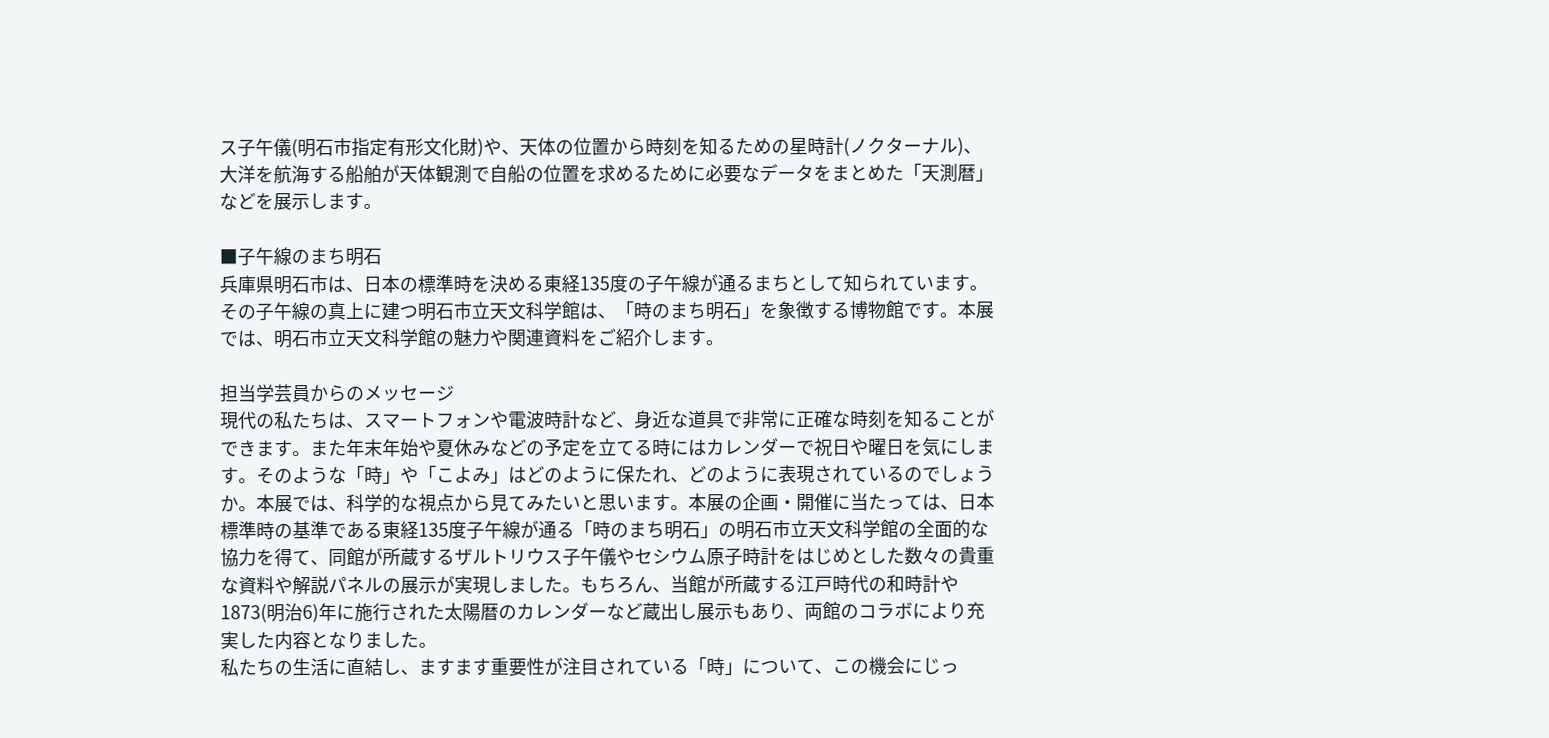ス子午儀(明石市指定有形文化財)や、天体の位置から時刻を知るための星時計(ノクターナル)、大洋を航海する船舶が天体観測で自船の位置を求めるために必要なデータをまとめた「天測暦」などを展示します。

■子午線のまち明石
兵庫県明石市は、日本の標準時を決める東経135度の子午線が通るまちとして知られています。その子午線の真上に建つ明石市立天文科学館は、「時のまち明石」を象徴する博物館です。本展では、明石市立天文科学館の魅力や関連資料をご紹介します。

担当学芸員からのメッセージ
現代の私たちは、スマートフォンや電波時計など、身近な道具で非常に正確な時刻を知ることができます。また年末年始や夏休みなどの予定を立てる時にはカレンダーで祝日や曜日を気にします。そのような「時」や「こよみ」はどのように保たれ、どのように表現されているのでしょうか。本展では、科学的な視点から見てみたいと思います。本展の企画・開催に当たっては、日本標準時の基準である東経135度子午線が通る「時のまち明石」の明石市立天文科学館の全面的な協力を得て、同館が所蔵するザルトリウス子午儀やセシウム原子時計をはじめとした数々の貴重な資料や解説パネルの展示が実現しました。もちろん、当館が所蔵する江戸時代の和時計や1873(明治6)年に施行された太陽暦のカレンダーなど蔵出し展示もあり、両館のコラボにより充実した内容となりました。
私たちの生活に直結し、ますます重要性が注目されている「時」について、この機会にじっ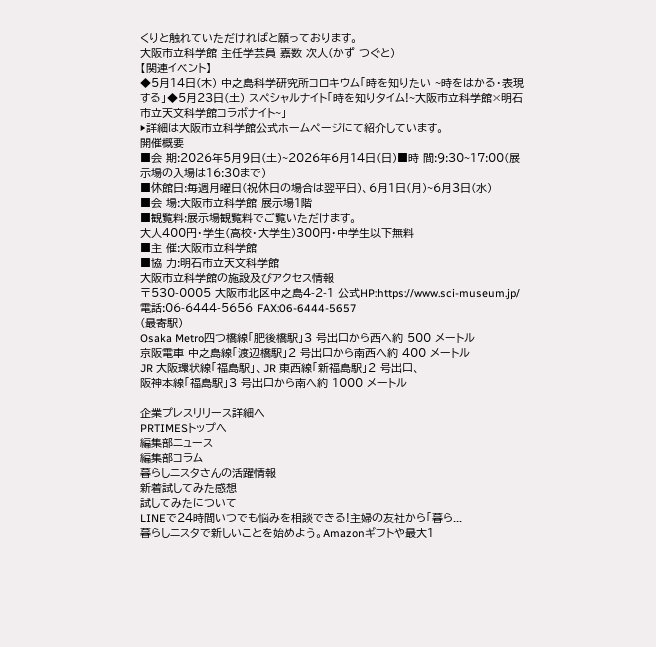くりと触れていただければと願っております。
大阪市立科学館 主任学芸員 嘉数 次人(かず つぐと)
【関連イベント】
◆5月14日(木) 中之島科学研究所コロキウム「時を知りたい ~時をはかる・表現する」◆5月23日(土) スペシャルナイト「時を知りタイム!~大阪市立科学館×明石市立天文科学館コラボナイト~」
▶詳細は大阪市立科学館公式ホームページにて紹介しています。
開催概要
■会 期:2026年5月9日(土)~2026年6月14日(日)■時 間:9:30~17:00(展示場の入場は16:30まで)
■休館日:毎週月曜日(祝休日の場合は翌平日)、6月1日(月)~6月3日(水)
■会 場:大阪市立科学館 展示場1階
■観覧料:展示場観覧料でご覧いただけます。
大人400円・学生(高校・大学生)300円・中学生以下無料
■主 催:大阪市立科学館
■協 力:明石市立天文科学館
大阪市立科学館の施設及びアクセス情報
〒530-0005 大阪市北区中之島4-2-1 公式HP:https://www.sci-museum.jp/
電話:06-6444-5656 FAX:06-6444-5657
(最寄駅)
Osaka Metro四つ橋線「肥後橋駅」3 号出口から西へ約 500 メートル
京阪電車 中之島線「渡辺橋駅」2 号出口から南西へ約 400 メートル
JR 大阪環状線「福島駅」、JR 東西線「新福島駅」2 号出口、
阪神本線「福島駅」3 号出口から南へ約 1000 メートル

企業プレスリリース詳細へ
PRTIMESトップへ
編集部ニュース
編集部コラム
暮らしニスタさんの活躍情報
新着試してみた感想
試してみたについて
LINEで24時間いつでも悩みを相談できる!主婦の友社から「暮ら...
暮らしニスタで新しいことを始めよう。Amazonギフトや最大1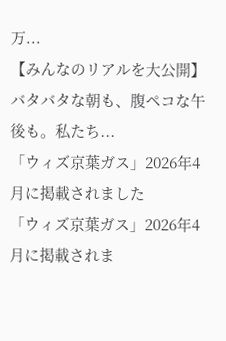万...
【みんなのリアルを大公開】バタバタな朝も、腹ペコな午後も。私たち...
「ウィズ京葉ガス」2026年4月に掲載されました
「ウィズ京葉ガス」2026年4月に掲載されま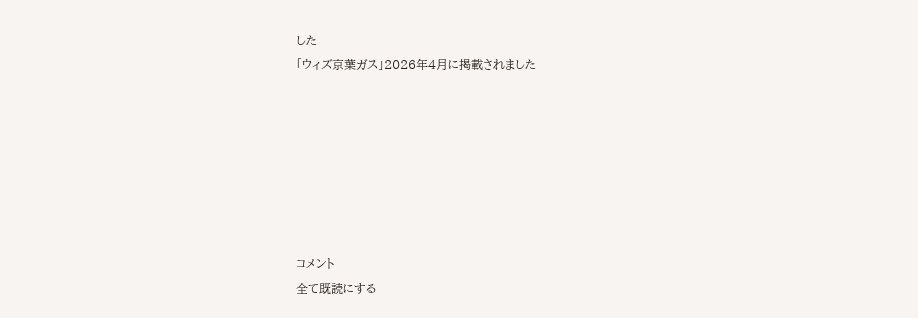した
「ウィズ京葉ガス」2026年4月に掲載されました







コメント
全て既読にする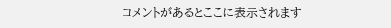コメントがあるとここに表示されます